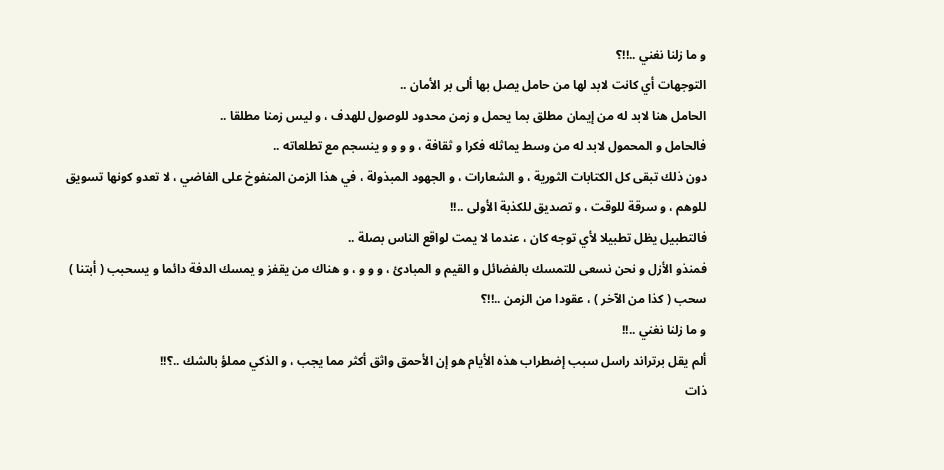و ما زلنا نغني ..!!؟
التوجهات أي كانت لابد لها من حامل يصل بها ألى بر الأمان ..
الحامل هنا لابد له من إيمان مطلق بما يحمل و زمن محدود للوصول للهدف ، و ليس زمنا مطلقا ..
فالحامل و المحمول لابد له من وسط يماثله فكرا و ثقافة ، و و و و ينسجم مع تطلعاته ..
دون ذلك تبقى كل الكتابات الثورية ، و الشعارات ، و الجهود المبذولة ، في هذا الزمن المنفوخ على الفاضي ، لا تعدو كونها تسويق للوهم ، و سرقة للوقت ، و تصديق للكذبة الأولى ..!!
فالتطبيل يظل تطبيلا لأي توجه كان ، عندما لا يمت لواقع الناس بصلة ..
فمنذو الأزل و نحن نسعى للتمسك بالفضائل و القيم و المبادئ ، و و و ، و هناك من يقفز و يمسك الدفة دائما و يسحبب ( أبتنا ) سحب ( كذا من الآخر ) ، عقودا من الزمن ..!!؟
و ما زلنا نغني ..!!
ألم يقل برتراند راسل سبب إضطراب هذه الأيام هو إن الأحمق واثق أكثر مما يجب ، و الذكي مملؤ بالشك ..؟!!
ذات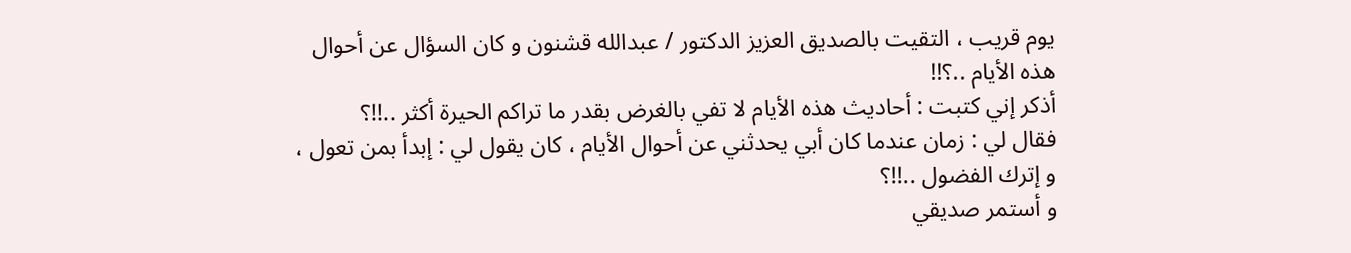يوم قريب ، التقيت بالصديق العزيز الدكتور / عبدالله قشنون و كان السؤال عن أحوال هذه الأيام ..؟!!
أذكر إني كتبت : أحاديث هذه الأيام لا تفي بالغرض بقدر ما تراكم الحيرة أكثر ..!!؟
فقال لي : زمان عندما كان أبي يحدثني عن أحوال الأيام ، كان يقول لي : إبدأ بمن تعول ، و إترك الفضول ..!!؟
و أستمر صديقي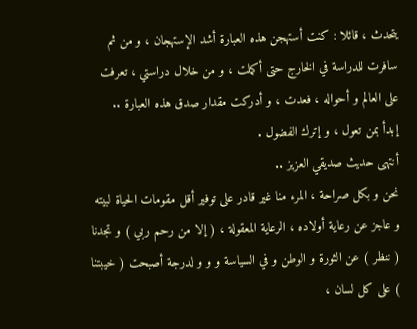يتحدث ، قائلا : كنت أستهجن هذه العبارة أشد الإستهجان ، و من ثم سافرت للدراسة في الخارج حتى أكملت ، و من خلال دراستي ، تعرفت على العالم و أحواله ، فعدت ، و أدركت مقدار صدق هذه العبارة ..
إبدأ بمن تعول ، و إترك الفضول .
أنتهى حديث صديقي العزيز ..
نحن و بكل صراحة ، المرء منا غير قادر على توفير أقل مقومات الحياة لبيته و عاجز عن رعاية أولاده ، الرعاية المعقولة ، ( إلا من رحم ربي ) و تجدنا ( ننظر ) عن الثورة و الوطن و في السياسة و و و لدرجة أصبحت ( خيبتنا ) على كل لسان ،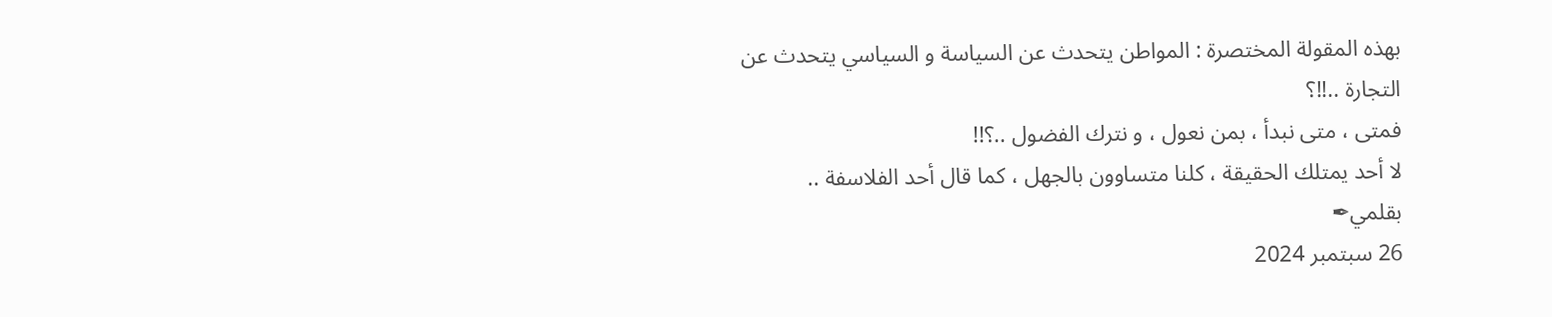بهذه المقولة المختصرة : المواطن يتحدث عن السياسة و السياسي يتحدث عن التجارة ..!!؟
فمتى ، متى نبدأ ، بمن نعول ، و نترك الفضول ..؟!!
لا أحد يمتلك الحقيقة ، كلنا متساوون بالجهل ، كما قال أحد الفلاسفة ..
بقلمي✒
26 سبتمبر 2024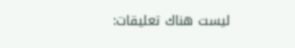ليست هناك تعليقات: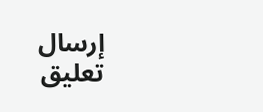إرسال تعليق